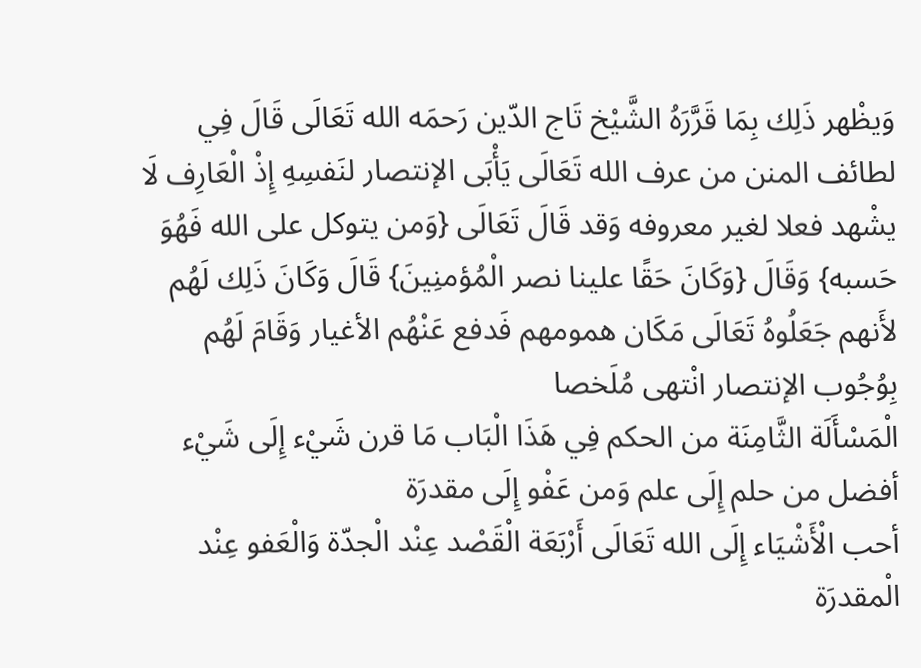وَيظْهر ذَلِك بِمَا قَرَّرَهُ الشَّيْخ تَاج الدّين رَحمَه الله تَعَالَى قَالَ فِي لطائف المنن من عرف الله تَعَالَى يَأْبَى الإنتصار لنَفسِهِ إِذْ الْعَارِف لَا يشْهد فعلا لغير معروفه وَقد قَالَ تَعَالَى {وَمن يتوكل على الله فَهُوَ حَسبه} وَقَالَ {وَكَانَ حَقًا علينا نصر الْمُؤمنِينَ} قَالَ وَكَانَ ذَلِك لَهُم لأَنهم جَعَلُوهُ تَعَالَى مَكَان همومهم فَدفع عَنْهُم الأغيار وَقَامَ لَهُم بِوُجُوب الإنتصار انْتهى مُلَخصا
الْمَسْأَلَة الثَّامِنَة من الحكم فِي هَذَا الْبَاب مَا قرن شَيْء إِلَى شَيْء أفضل من حلم إِلَى علم وَمن عَفْو إِلَى مقدرَة
أحب الْأَشْيَاء إِلَى الله تَعَالَى أَرْبَعَة الْقَصْد عِنْد الْجدّة وَالْعَفو عِنْد الْمقدرَة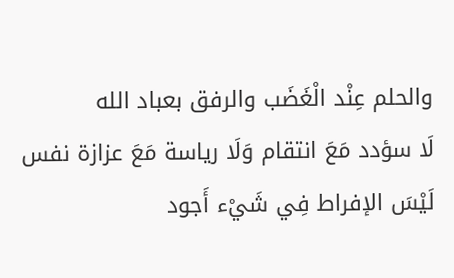والحلم عِنْد الْغَضَب والرفق بعباد الله
لَا سؤدد مَعَ انتقام وَلَا رياسة مَعَ عزازة نفس لَيْسَ الإفراط فِي شَيْء أَجود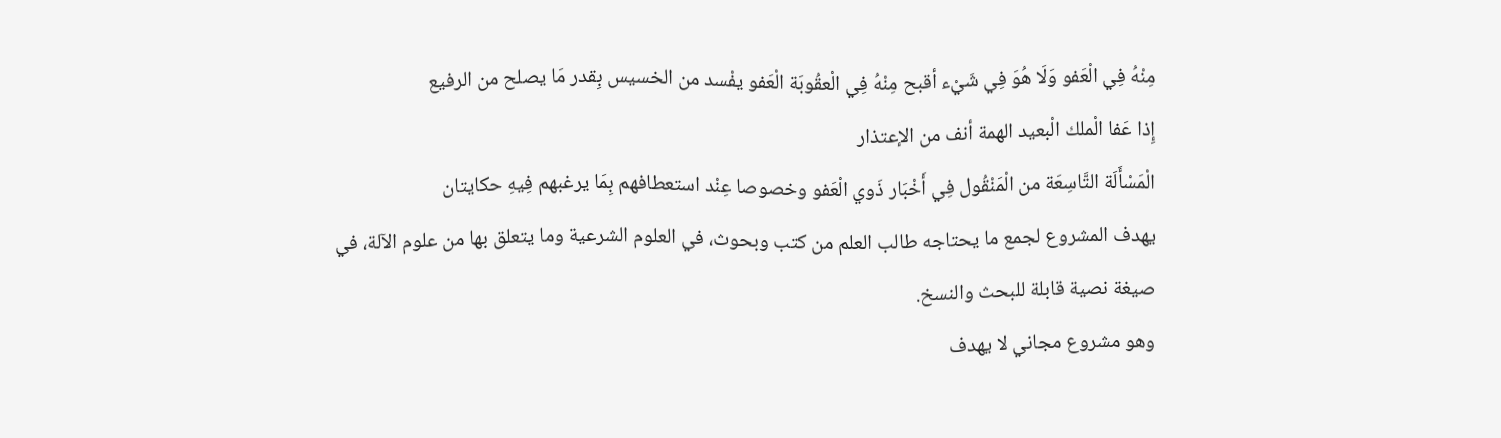مِنْهُ فِي الْعَفو وَلَا هُوَ فِي شَيْء أقبح مِنْهُ فِي الْعقُوبَة الْعَفو يفْسد من الخسيس بِقدر مَا يصلح من الرفيع
إِذا عَفا الْملك الْبعيد الهمة أنف من الإعتذار
الْمَسْأَلَة التَّاسِعَة من الْمَنْقُول فِي أَخْبَار ذَوي الْعَفو وخصوصا عِنْد استعطافهم بِمَا يرغبهم فِيهِ حكايتان
يهدف المشروع لجمع ما يحتاجه طالب العلم من كتب وبحوث، في العلوم الشرعية وما يتعلق بها من علوم الآلة، في صيغة نصية قابلة للبحث والنسخ.
وهو مشروع مجاني لا يهدف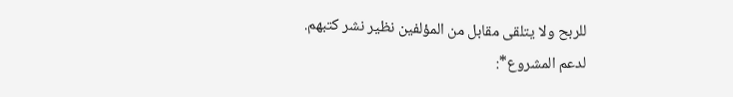للربح ولا يتلقى مقابل من المؤلفين نظير نشر كتبهم.
لدعم المشروع*: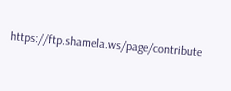https://ftp.shamela.ws/page/contribute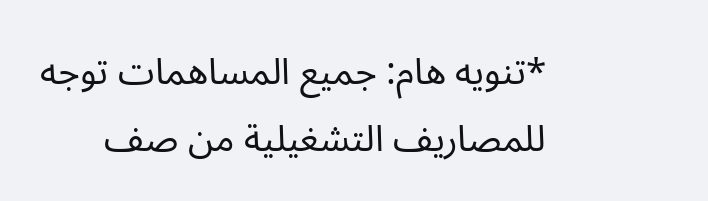*تنويه هام: جميع المساهمات توجه للمصاريف التشغيلية من صف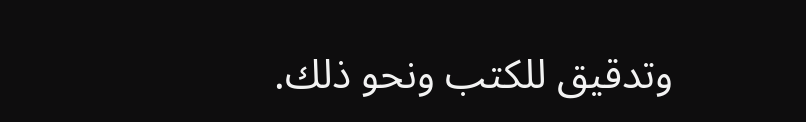وتدقيق للكتب ونحو ذلك.